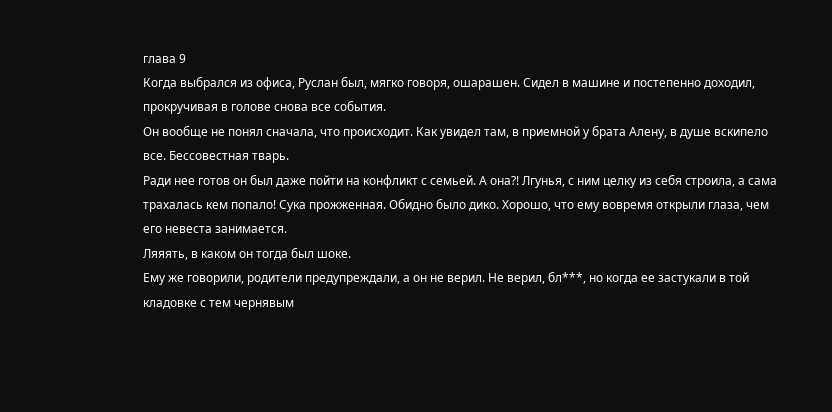глава 9
Когда выбрался из офиса, Руслан был, мягко говоря, ошарашен. Сидел в машине и постепенно доходил, прокручивая в голове снова все события.
Он вообще не понял сначала, что происходит. Как увидел там, в приемной у брата Алену, в душе вскипело все. Бессовестная тварь.
Ради нее готов он был даже пойти на конфликт с семьей. А она?! Лгунья, с ним целку из себя строила, а сама трахалась кем попало! Сука прожженная. Обидно было дико. Хорошо, что ему вовремя открыли глаза, чем его невеста занимается.
Ляяять, в каком он тогда был шоке.
Ему же говорили, родители предупреждали, а он не верил. Не верил, бл***, но когда ее застукали в той кладовке с тем чернявым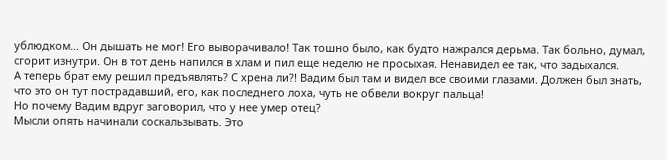ублюдком… Он дышать не мог! Его выворачивало! Так тошно было, как будто нажрался дерьма. Так больно, думал, сгорит изнутри. Он в тот день напился в хлам и пил еще неделю не просыхая. Ненавидел ее так, что задыхался.
А теперь брат ему решил предъявлять? С хрена ли?! Вадим был там и видел все своими глазами. Должен был знать, что это он тут пострадавший, его, как последнего лоха, чуть не обвели вокруг пальца!
Но почему Вадим вдруг заговорил, что у нее умер отец?
Мысли опять начинали соскальзывать. Это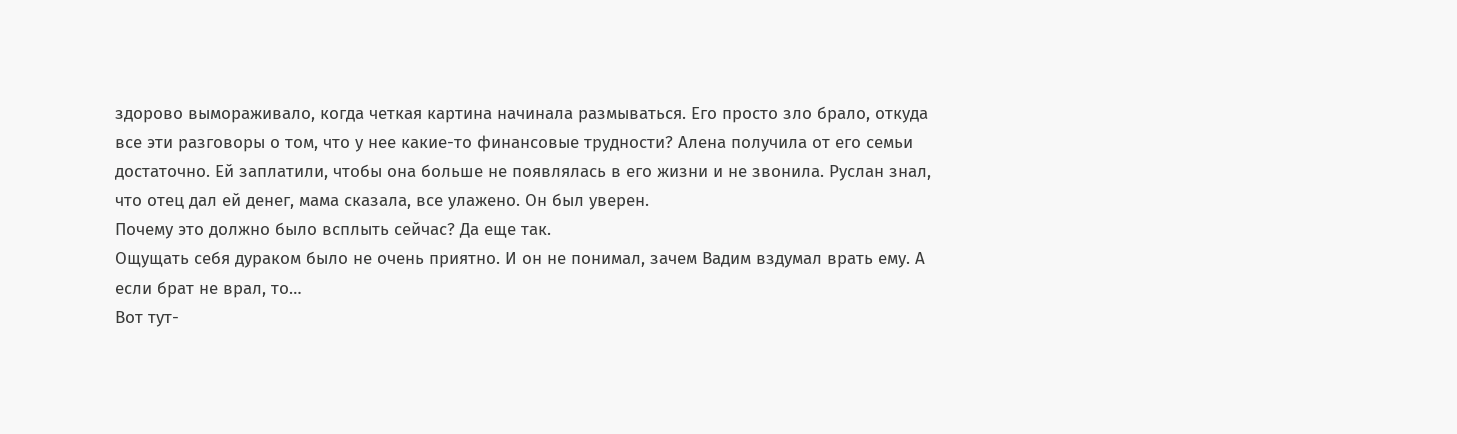здорово вымораживало, когда четкая картина начинала размываться. Его просто зло брало, откуда все эти разговоры о том, что у нее какие-то финансовые трудности? Алена получила от его семьи достаточно. Ей заплатили, чтобы она больше не появлялась в его жизни и не звонила. Руслан знал, что отец дал ей денег, мама сказала, все улажено. Он был уверен.
Почему это должно было всплыть сейчас? Да еще так.
Ощущать себя дураком было не очень приятно. И он не понимал, зачем Вадим вздумал врать ему. А если брат не врал, то…
Вот тут-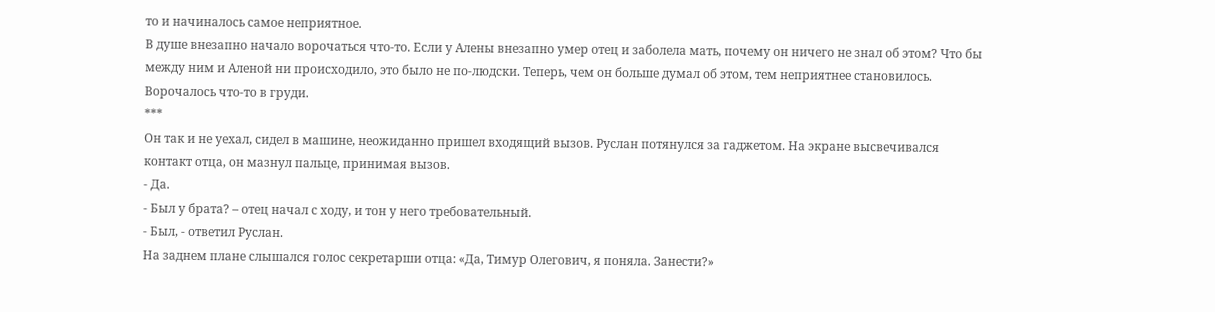то и начиналось самое неприятное.
В душе внезапно начало ворочаться что-то. Если у Алены внезапно умер отец и заболела мать, почему он ничего не знал об этом? Что бы между ним и Аленой ни происходило, это было не по-людски. Теперь, чем он больше думал об этом, тем неприятнее становилось. Ворочалось что-то в груди.
***
Он так и не уехал, сидел в машине, неожиданно пришел входящий вызов. Руслан потянулся за гаджетом. На экране высвечивался контакт отца, он мазнул пальце, принимая вызов.
- Да.
- Был у брата? – отец начал с ходу, и тон у него требовательный.
- Был, - ответил Руслан.
На заднем плане слышался голос секретарши отца: «Да, Тимур Олегович, я поняла. Занести?»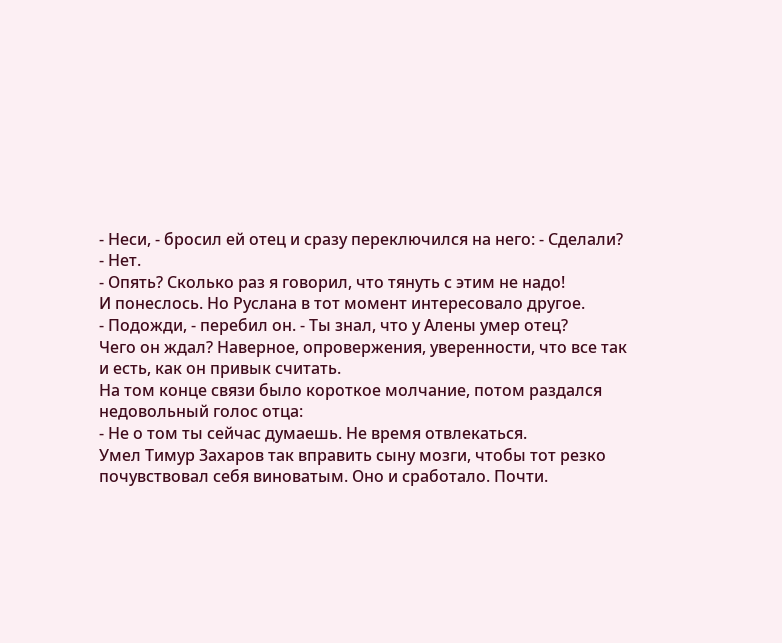- Неси, - бросил ей отец и сразу переключился на него: - Сделали?
- Нет.
- Опять? Сколько раз я говорил, что тянуть с этим не надо!
И понеслось. Но Руслана в тот момент интересовало другое.
- Подожди, - перебил он. - Ты знал, что у Алены умер отец?
Чего он ждал? Наверное, опровержения, уверенности, что все так и есть, как он привык считать.
На том конце связи было короткое молчание, потом раздался недовольный голос отца:
- Не о том ты сейчас думаешь. Не время отвлекаться.
Умел Тимур Захаров так вправить сыну мозги, чтобы тот резко почувствовал себя виноватым. Оно и сработало. Почти.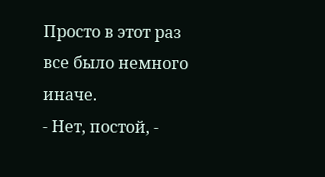Просто в этот раз все было немного иначе.
- Нет, постой, -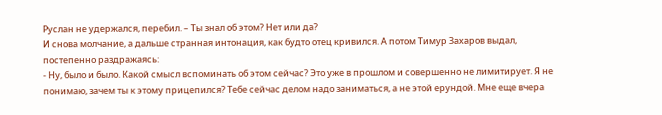Руслан не удержался, перебил. – Ты знал об этом? Нет или да?
И снова молчание, а дальше странная интонация, как будто отец кривился. А потом Тимур Захаров выдал, постепенно раздражаясь:
- Ну, было и было. Какой смысл вспоминать об этом сейчас? Это уже в прошлом и совершенно не лимитирует. Я не понимаю, зачем ты к этому прицепился? Тебе сейчас делом надо заниматься, а не этой ерундой. Мне еще вчера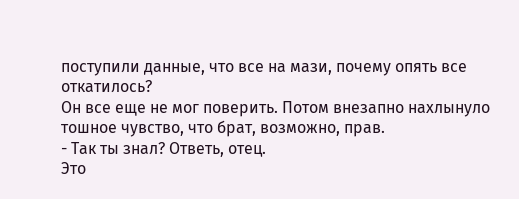поступили данные, что все на мази, почему опять все откатилось?
Он все еще не мог поверить. Потом внезапно нахлынуло тошное чувство, что брат, возможно, прав.
- Так ты знал? Ответь, отец.
Это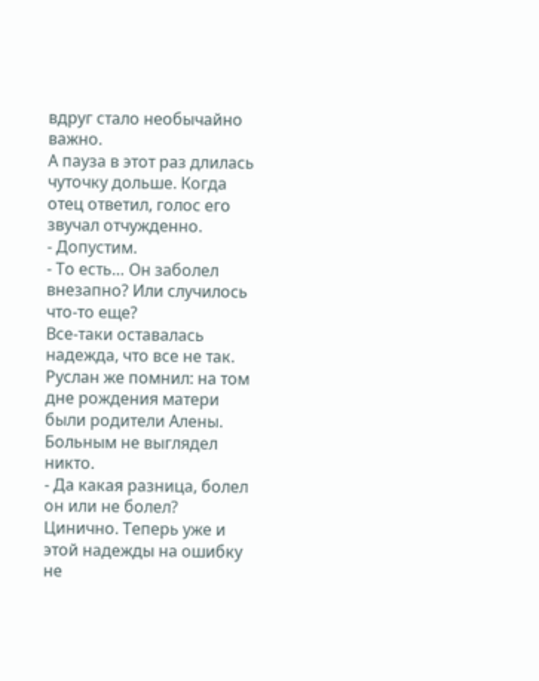вдруг стало необычайно важно.
А пауза в этот раз длилась чуточку дольше. Когда отец ответил, голос его звучал отчужденно.
- Допустим.
- То есть… Он заболел внезапно? Или случилось что-то еще?
Все-таки оставалась надежда, что все не так. Руслан же помнил: на том дне рождения матери были родители Алены. Больным не выглядел никто.
- Да какая разница, болел он или не болел?
Цинично. Теперь уже и этой надежды на ошибку не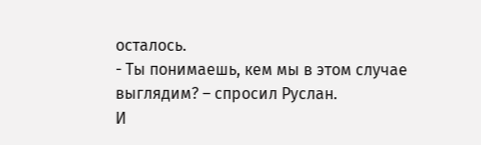осталось.
- Ты понимаешь, кем мы в этом случае выглядим? – спросил Руслан.
И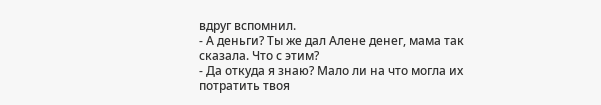вдруг вспомнил.
- А деньги? Ты же дал Алене денег, мама так сказала. Что с этим?
- Да откуда я знаю? Мало ли на что могла их потратить твоя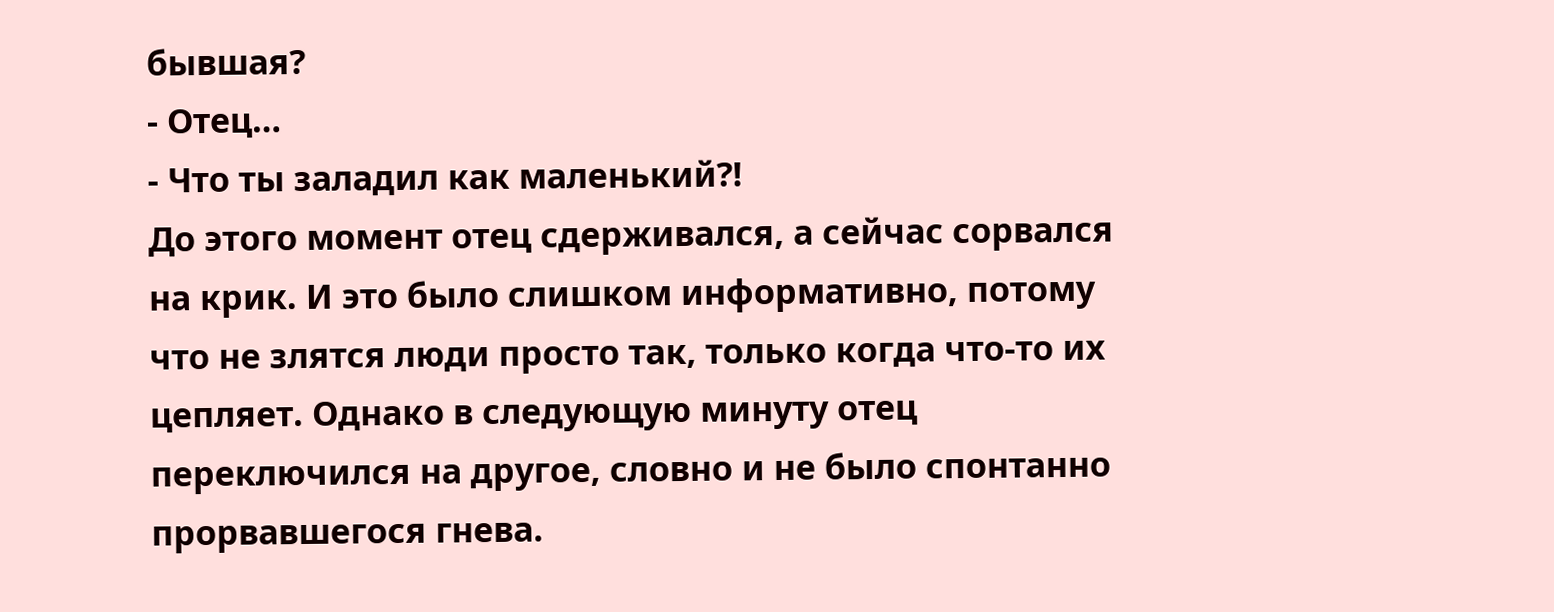бывшая?
- Отец…
- Что ты заладил как маленький?!
До этого момент отец сдерживался, а сейчас сорвался на крик. И это было слишком информативно, потому что не злятся люди просто так, только когда что-то их цепляет. Однако в следующую минуту отец переключился на другое, словно и не было спонтанно прорвавшегося гнева.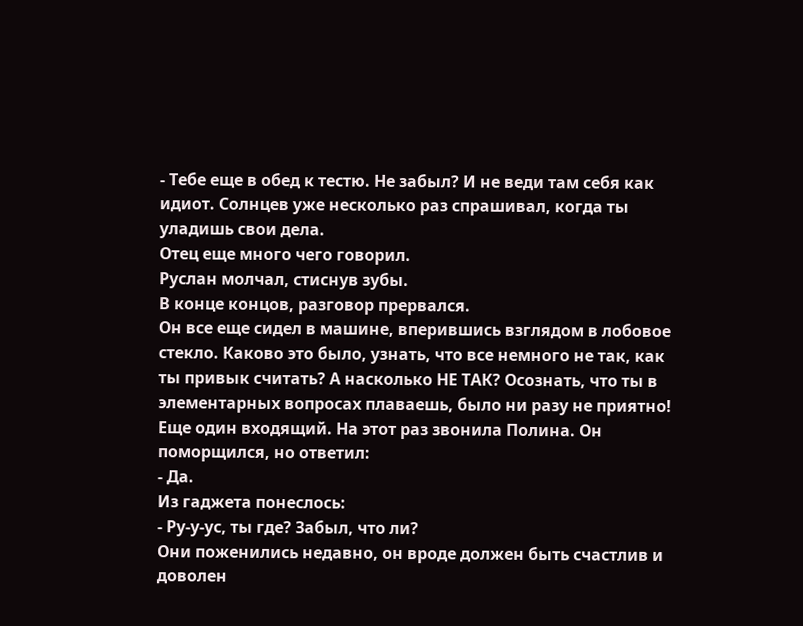- Тебе еще в обед к тестю. Не забыл? И не веди там себя как идиот. Солнцев уже несколько раз спрашивал, когда ты уладишь свои дела.
Отец еще много чего говорил.
Руслан молчал, стиснув зубы.
В конце концов, разговор прервался.
Он все еще сидел в машине, вперившись взглядом в лобовое стекло. Каково это было, узнать, что все немного не так, как ты привык считать? А насколько НЕ ТАК? Осознать, что ты в элементарных вопросах плаваешь, было ни разу не приятно!
Еще один входящий. На этот раз звонила Полина. Он поморщился, но ответил:
- Да.
Из гаджета понеслось:
- Ру-у-ус, ты где? Забыл, что ли?
Они поженились недавно, он вроде должен быть счастлив и доволен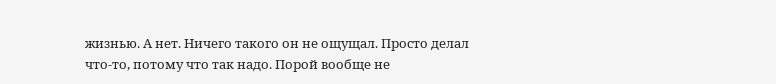жизнью. А нет. Ничего такого он не ощущал. Просто делал что-то, потому что так надо. Порой вообще не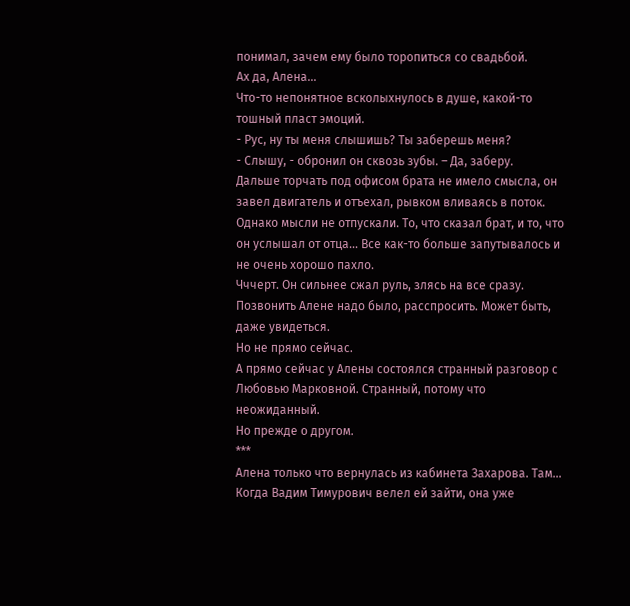понимал, зачем ему было торопиться со свадьбой.
Ах да, Алена…
Что-то непонятное всколыхнулось в душе, какой-то тошный пласт эмоций.
- Рус, ну ты меня слышишь? Ты заберешь меня?
- Слышу, - обронил он сквозь зубы. – Да, заберу.
Дальше торчать под офисом брата не имело смысла, он завел двигатель и отъехал, рывком вливаясь в поток. Однако мысли не отпускали. То, что сказал брат, и то, что он услышал от отца… Все как-то больше запутывалось и не очень хорошо пахло.
Чччерт. Он сильнее сжал руль, злясь на все сразу. Позвонить Алене надо было, расспросить. Может быть, даже увидеться.
Но не прямо сейчас.
А прямо сейчас у Алены состоялся странный разговор с Любовью Марковной. Странный, потому что неожиданный.
Но прежде о другом.
***
Алена только что вернулась из кабинета Захарова. Там…
Когда Вадим Тимурович велел ей зайти, она уже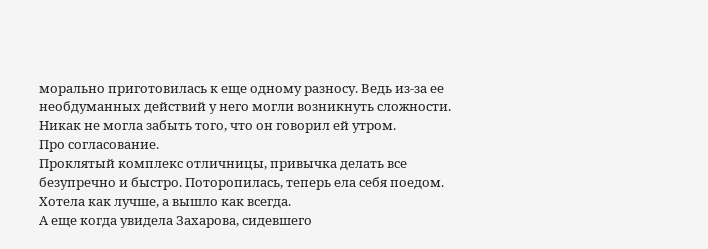морально приготовилась к еще одному разносу. Ведь из-за ее необдуманных действий у него могли возникнуть сложности. Никак не могла забыть того, что он говорил ей утром.
Про согласование.
Проклятый комплекс отличницы, привычка делать все безупречно и быстро. Поторопилась, теперь ела себя поедом. Хотела как лучше, а вышло как всегда.
А еще когда увидела Захарова, сидевшего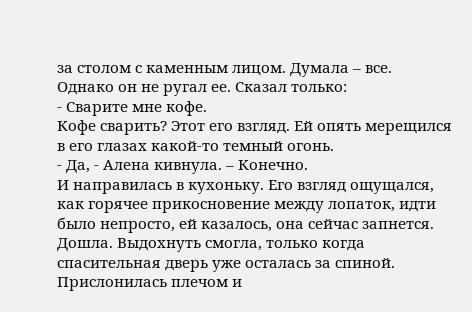за столом с каменным лицом. Думала – все.
Однако он не ругал ее. Сказал только:
- Сварите мне кофе.
Кофе сварить? Этот его взгляд. Ей опять мерещился в его глазах какой-то темный огонь.
- Да, - Алена кивнула. – Конечно.
И направилась в кухоньку. Его взгляд ощущался, как горячее прикосновение между лопаток, идти было непросто, ей казалось, она сейчас запнется. Дошла. Выдохнуть смогла, только когда спасительная дверь уже осталась за спиной. Прислонилась плечом и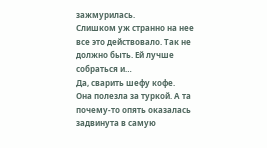зажмурилась.
Слишком уж странно на нее все это действовало. Так не должно быть. Ей лучше собраться и…
Да, сварить шефу кофе.
Она полезла за туркой. А та почему-то опять оказалась задвинута в самую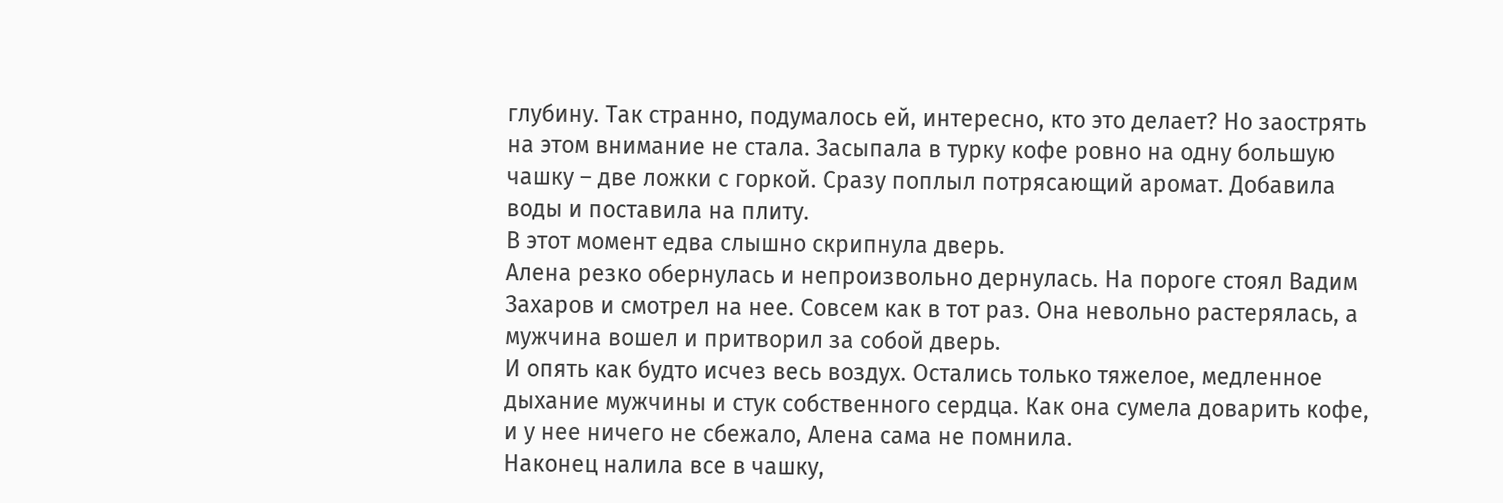глубину. Так странно, подумалось ей, интересно, кто это делает? Но заострять на этом внимание не стала. Засыпала в турку кофе ровно на одну большую чашку – две ложки с горкой. Сразу поплыл потрясающий аромат. Добавила воды и поставила на плиту.
В этот момент едва слышно скрипнула дверь.
Алена резко обернулась и непроизвольно дернулась. На пороге стоял Вадим Захаров и смотрел на нее. Совсем как в тот раз. Она невольно растерялась, а мужчина вошел и притворил за собой дверь.
И опять как будто исчез весь воздух. Остались только тяжелое, медленное дыхание мужчины и стук собственного сердца. Как она сумела доварить кофе, и у нее ничего не сбежало, Алена сама не помнила.
Наконец налила все в чашку,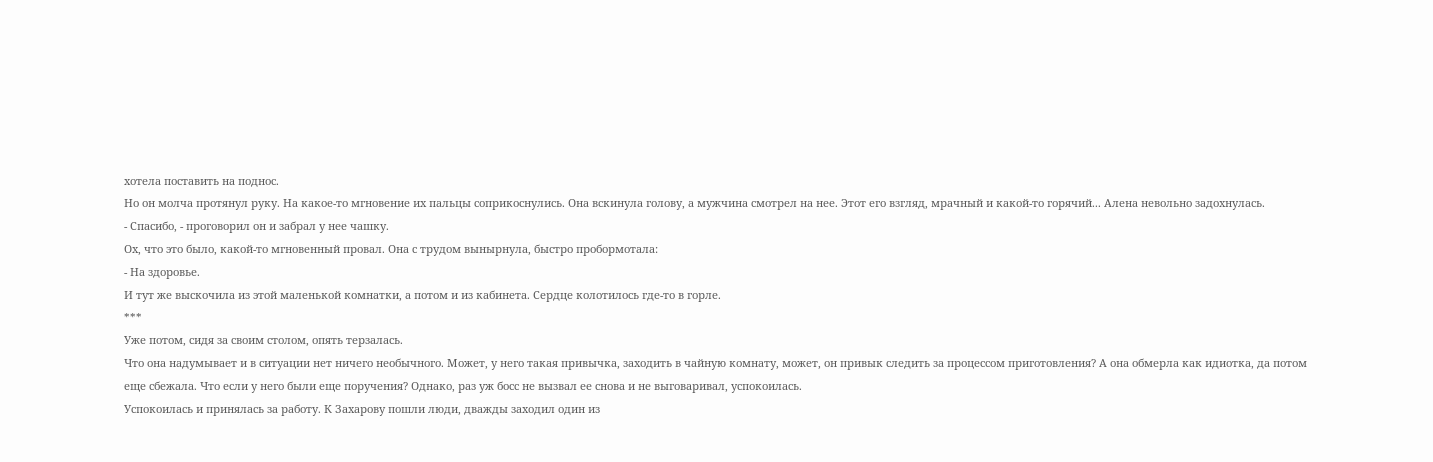хотела поставить на поднос.
Но он молча протянул руку. На какое-то мгновение их пальцы соприкоснулись. Она вскинула голову, а мужчина смотрел на нее. Этот его взгляд, мрачный и какой-то горячий... Алена невольно задохнулась.
- Спасибо, - проговорил он и забрал у нее чашку.
Ох, что это было, какой-то мгновенный провал. Она с трудом вынырнула, быстро пробормотала:
- На здоровье.
И тут же выскочила из этой маленькой комнатки, а потом и из кабинета. Сердце колотилось где-то в горле.
***
Уже потом, сидя за своим столом, опять терзалась.
Что она надумывает и в ситуации нет ничего необычного. Может, у него такая привычка, заходить в чайную комнату, может, он привык следить за процессом приготовления? А она обмерла как идиотка, да потом еще сбежала. Что если у него были еще поручения? Однако, раз уж босс не вызвал ее снова и не выговаривал, успокоилась.
Успокоилась и принялась за работу. К Захарову пошли люди, дважды заходил один из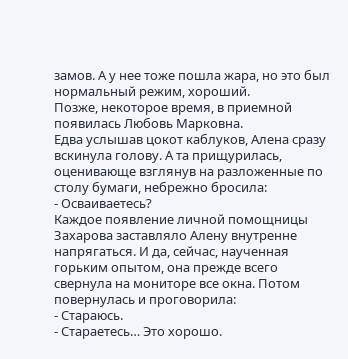замов. А у нее тоже пошла жара, но это был нормальный режим, хороший.
Позже, некоторое время, в приемной появилась Любовь Марковна.
Едва услышав цокот каблуков, Алена сразу вскинула голову. А та прищурилась, оценивающе взглянув на разложенные по столу бумаги, небрежно бросила:
- Осваиваетесь?
Каждое появление личной помощницы Захарова заставляло Алену внутренне напрягаться. И да, сейчас, наученная горьким опытом, она прежде всего свернула на мониторе все окна. Потом повернулась и проговорила:
- Стараюсь.
- Стараетесь… Это хорошо.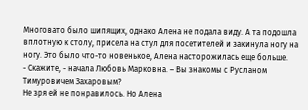Многовато было шипящих, однако Алена не подала виду. А та подошла вплотную к столу, присела на стул для посетителей и закинула ногу на ногу. Это было что-то новенькое, Алена насторожилась еще больше.
- Скажите, - начала Любовь Марковна. – Вы знакомы с Русланом Тимуровичем Захаровым?
Не зря ей не понравилось. Но Алена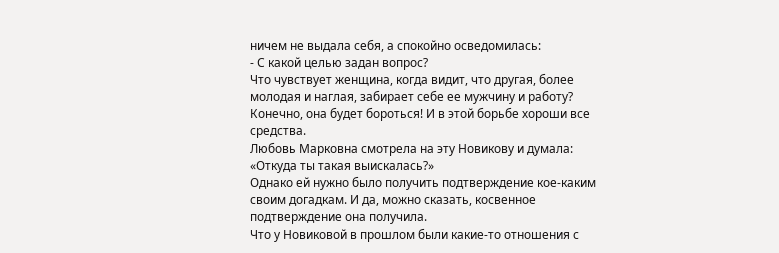ничем не выдала себя, а спокойно осведомилась:
- С какой целью задан вопрос?
Что чувствует женщина, когда видит, что другая, более молодая и наглая, забирает себе ее мужчину и работу? Конечно, она будет бороться! И в этой борьбе хороши все средства.
Любовь Марковна смотрела на эту Новикову и думала:
«Откуда ты такая выискалась?»
Однако ей нужно было получить подтверждение кое-каким своим догадкам. И да, можно сказать, косвенное подтверждение она получила.
Что у Новиковой в прошлом были какие-то отношения с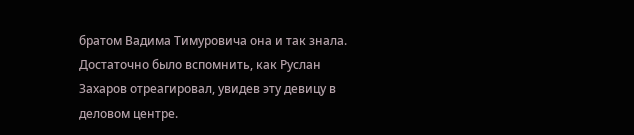братом Вадима Тимуровича она и так знала. Достаточно было вспомнить, как Руслан Захаров отреагировал, увидев эту девицу в деловом центре.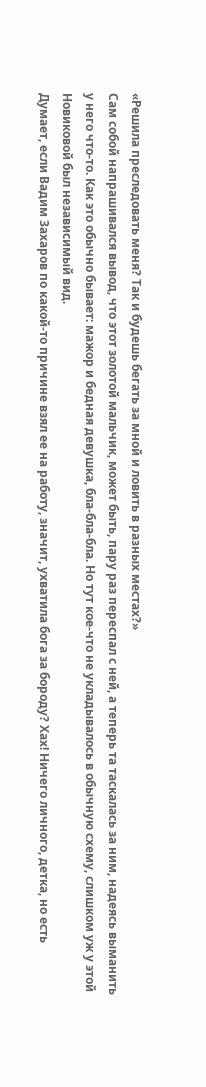«Решила преследовать меня? Так и будешь бегать за мной и ловить в разных местах?»
Сам собой напрашивался вывод, что этот золотой мальчик, может быть, пару раз переспал с ней, а теперь та таскалась за ним, надеясь выманить у него что-то. Как это обычно бывает: мажор и бедная девушка, бла-бла-бла. Но тут кое-что не укладывалось в обычную схему, слишком уж у этой Новиковой был независимый вид.
Думает, если Вадим Захаров по какой-то причине взял ее на работу, значит, ухватила бога за бороду? Хах! Ничего личного, детка, но есть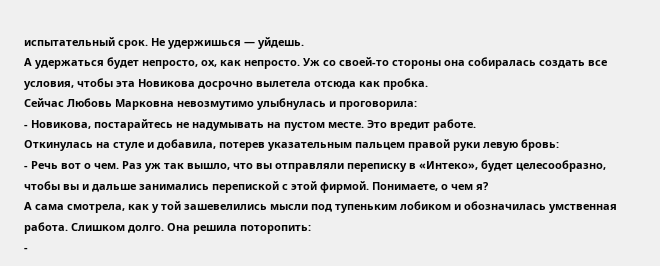испытательный срок. Не удержишься — уйдешь.
А удержаться будет непросто, ох, как непросто. Уж со своей-то стороны она собиралась создать все условия, чтобы эта Новикова досрочно вылетела отсюда как пробка.
Сейчас Любовь Марковна невозмутимо улыбнулась и проговорила:
- Новикова, постарайтесь не надумывать на пустом месте. Это вредит работе.
Откинулась на стуле и добавила, потерев указательным пальцем правой руки левую бровь:
- Речь вот о чем. Раз уж так вышло, что вы отправляли переписку в «Интеко», будет целесообразно, чтобы вы и дальше занимались перепиской с этой фирмой. Понимаете, о чем я?
А сама смотрела, как у той зашевелились мысли под тупеньким лобиком и обозначилась умственная работа. Слишком долго. Она решила поторопить:
-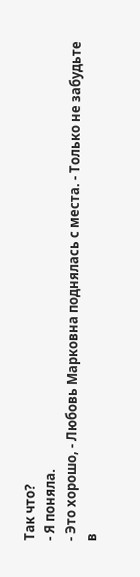Так что?
- Я поняла.
- Это хорошо, - Любовь Марковна поднялась с места. - Только не забудьте в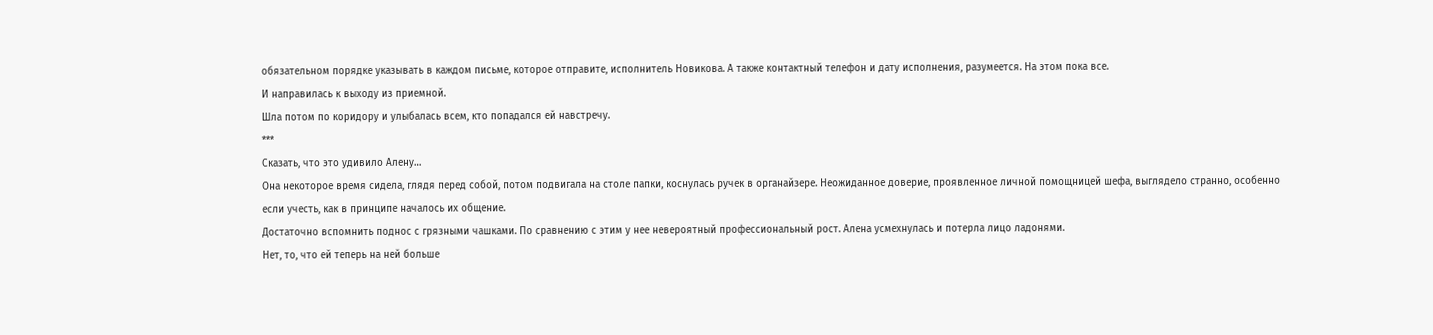обязательном порядке указывать в каждом письме, которое отправите, исполнитель Новикова. А также контактный телефон и дату исполнения, разумеется. На этом пока все.
И направилась к выходу из приемной.
Шла потом по коридору и улыбалась всем, кто попадался ей навстречу.
***
Сказать, что это удивило Алену…
Она некоторое время сидела, глядя перед собой, потом подвигала на столе папки, коснулась ручек в органайзере. Неожиданное доверие, проявленное личной помощницей шефа, выглядело странно, особенно если учесть, как в принципе началось их общение.
Достаточно вспомнить поднос с грязными чашками. По сравнению с этим у нее невероятный профессиональный рост. Алена усмехнулась и потерла лицо ладонями.
Нет, то, что ей теперь на ней больше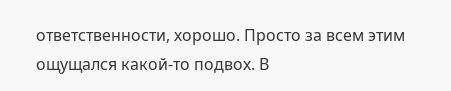ответственности, хорошо. Просто за всем этим ощущался какой-то подвох. В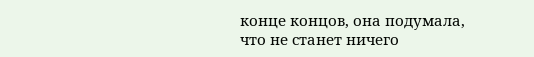конце концов, она подумала, что не станет ничего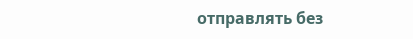отправлять без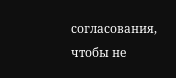согласования, чтобы не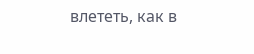влететь, как в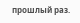прошлый раз.